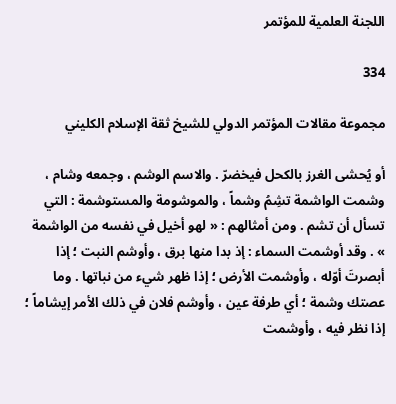اللجنة العلمية للمؤتمر

334

مجموعة مقالات المؤتمر الدولي للشيخ ثقة الإسلام الكليني

أو يُحشى الغرز بالكحل فيخضرّ . والاسم الوشم ، وجمعه وشام ، وشمت الواشمة تشِمُ وشماً ، والموشومة والمستوشمة : التي تسأل أن تشم . ومن أمثالهم : « لهو أخيل في نفسه من الواشمة » . وقد أوشمت السماء : إذ بدا منها برق ، وأوشم النبت ؛ إذا أبصرتَ أوّله ، وأوشمت الأرض ؛ إذا ظهر شيء من نباتها . وما عصتك وشمة ؛ أي طرفة عين ، وأوشم فلان في ذلك الأمر إيشاماً ؛ إذا نظر فيه ، وأوشمت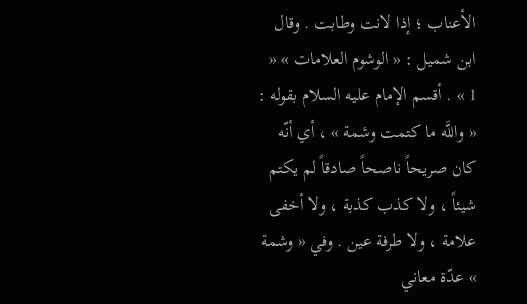الأعناب ؛ إذا لانت وطابت . وقال ابن شميل : « الوشوم العلامات » « 1 » . أقسم الإمام عليه السلام بقوله : « واللَّه ما كتمت وشمة » ، أي أنّه كان صريحاً ناصحاً صادقاً لم يكتم شيئاً ، ولا كذب كذبة ، ولا أخفى علامة ، ولا طرفة عين . وفي « وشمة » عدّة معاني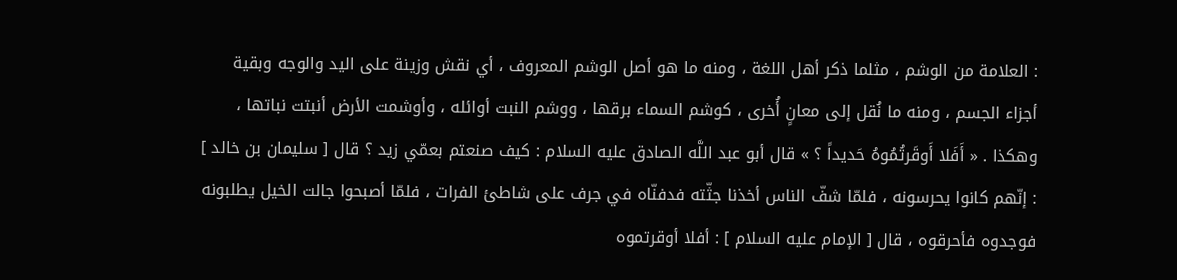: العلامة من الوشم ، مثلما ذكر أهل اللغة ، ومنه ما هو أصل الوشم المعروف ، أي نقش وزينة على اليد والوجه وبقية أجزاء الجسم ، ومنه ما نُقل إلى معانٍ أُخرى ، كوشم السماء برقها ، ووشم النبت أوائله ، وأوشمت الأرض أنبتت نباتها ، وهكذا . « أَفَلا أَوقَرتُمُوهُ حَديداً ؟ » قال أبو عبد اللَّه الصادق عليه السلام : كيف صنعتم بعمّي زيد ؟ قال [ سليمان بن خالد ] : إنّهم كانوا يحرسونه ، فلمّا شفّ الناس أخذنا جثّته فدفنّاه في جرف على شاطئ الفرات ، فلمّا أصبحوا جالت الخيل يطلبونه فوجدوه فأحرقوه ، قال [ الإمام عليه السلام ] : أفلا أوقرتموه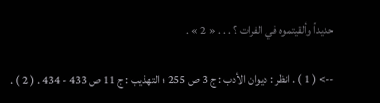حديداً وألقيتموه في الفرات ؟ . . . « 2 » .

--> ( 1 ) . انظر : ديوان الأدب : ج 3 ص 255 ؛ التهذيب : ج 11 ص 433 - 434 . ( 2 ) .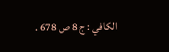الكافي : ج 8 ص 678 .